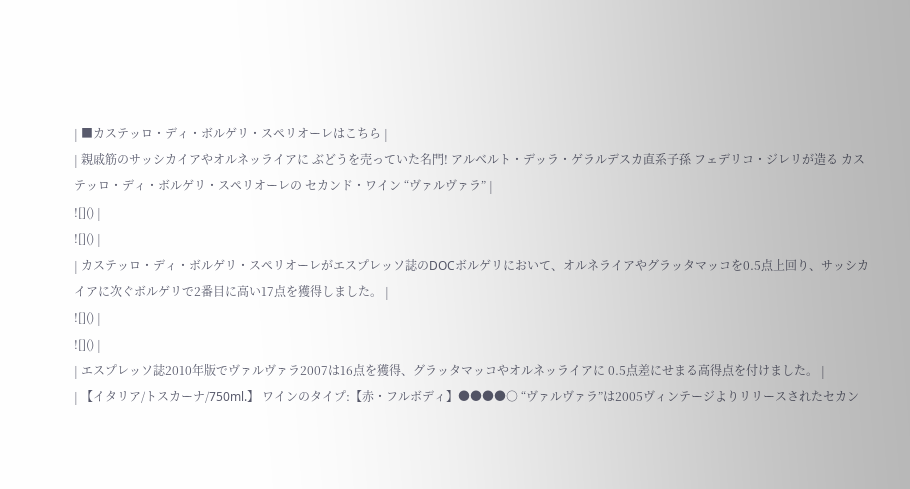| ■カステッロ・ディ・ボルゲリ・スペリオーレはこちら |
| 親戚筋のサッシカイアやオルネッライアに ぶどうを売っていた名門! アルベルト・デッラ・ゲラルデスカ直系子孫 フェデリコ・ジレリが造る カステッロ・ディ・ボルゲリ・スペリオーレの セカンド・ワイン “ヴァルヴァラ” |
![]() |
![]() |
| カステッロ・ディ・ボルゲリ・スペリオーレがエスプレッソ誌のDOCボルゲリにおいて、オルネライアやグラッタマッコを0.5点上回り、サッシカイアに次ぐボルゲリで2番目に高い17点を獲得しました。 |
![]() |
![]() |
| エスプレッソ誌2010年版でヴァルヴァラ2007は16点を獲得、グラッタマッコやオルネッライアに 0.5点差にせまる高得点を付けました。 |
| 【イタリア/トスカーナ/750ml.】 ワインのタイプ:【赤・フルボディ】●●●●○ “ヴァルヴァラ”は2005ヴィンテージよりリリースされたセカン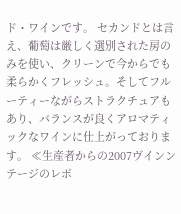ド・ワインです。 セカンドとは言え、葡萄は厳しく選別された房のみを使い、クリーンで今からでも柔らかくフレッシュ。そしてフルーティーながらストラクチュアもあり、バランスが良くアロマティックなワインに仕上がっております。 ≪生産者からの2007ヴインンテージのレポ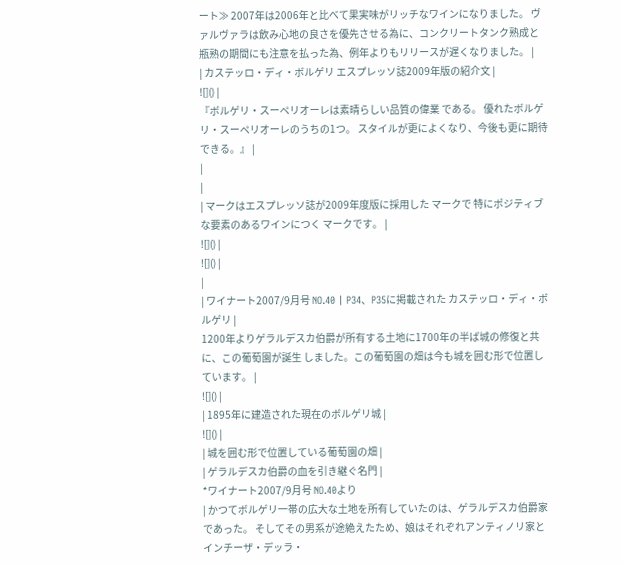ート≫ 2007年は2006年と比べて果実味がリッチなワインになりました。 ヴァルヴァラは飲み心地の良さを優先させる為に、コンクリートタンク熟成と瓶熟の期間にも注意を払った為、例年よりもリリースが遅くなりました。 |
| カステッロ・ディ・ボルゲリ エスプレッソ誌2009年版の紹介文 |
![]() |
『ボルゲリ・スーペリオーレは素晴らしい品質の偉業 である。 優れたボルゲリ・スーペリオーレのうちの1つ。 スタイルが更によくなり、今後も更に期待できる。』 |
|
|
| マークはエスプレッソ誌が2009年度版に採用した マークで 特にポジティブな要素のあるワインにつく マークです。 |
![]() |
![]() |
|
| ワイナート2007/9月号 NO.40 | P34、P35に掲載された カステッロ・ディ・ボルゲリ |
1200年よりゲラルデスカ伯爵が所有する土地に1700年の半ば城の修復と共に、この葡萄園が誕生 しました。この葡萄園の畑は今も城を囲む形で位置しています。 |
![]() |
| 1895年に建造された現在のボルゲリ城 |
![]() |
| 城を囲む形で位置している葡萄園の畑 |
| ゲラルデスカ伯爵の血を引き継ぐ名門 |
*ワイナート2007/9月号 NO.40より
| かつてボルゲリ一帯の広大な土地を所有していたのは、ゲラルデスカ伯爵家であった。 そしてその男系が途絶えたため、娘はそれぞれアンティノリ家とインチーザ・デッラ・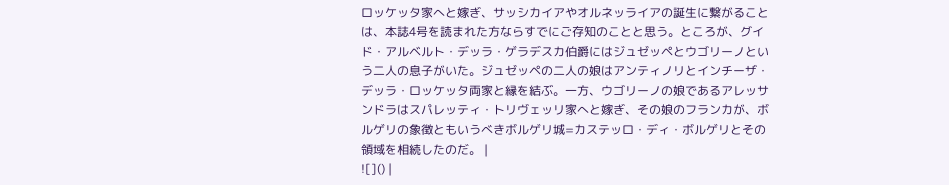ロッケッタ家へと嫁ぎ、サッシカイアやオルネッライアの誕生に繋がることは、本誌4号を読まれた方ならすでにご存知のことと思う。ところが、グイド・アルベルト・デッラ・ゲラデスカ伯爵にはジュゼッペとウゴリーノという二人の息子がいた。ジュゼッペの二人の娘はアンティノリとインチーザ・デッラ・ロッケッタ両家と縁を結ぶ。一方、ウゴリーノの娘であるアレッサンドラはスパレッティ・トリヴェッリ家へと嫁ぎ、その娘のフランカが、ボルゲリの象徴ともいうべきボルゲリ城=カステッロ・ディ・ボルゲリとその領域を相続したのだ。 |
![]() |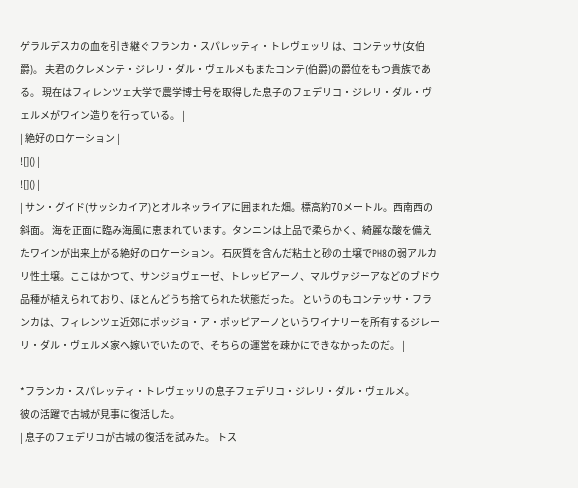ゲラルデスカの血を引き継ぐフランカ・スパレッティ・トレヴェッリ は、コンテッサ(女伯爵)。 夫君のクレメンテ・ジレリ・ダル・ヴェルメもまたコンテ(伯爵)の爵位をもつ貴族である。 現在はフィレンツェ大学で農学博士号を取得した息子のフェデリコ・ジレリ・ダル・ヴェルメがワイン造りを行っている。 |
| 絶好のロケーション |
![]() |
![]() |
| サン・グイド(サッシカイア)とオルネッライアに囲まれた畑。標高約70メートル。西南西の斜面。 海を正面に臨み海風に恵まれています。タンニンは上品で柔らかく、綺麗な酸を備えたワインが出来上がる絶好のロケーション。 石灰質を含んだ粘土と砂の土壌でPH8の弱アルカリ性土壌。ここはかつて、サンジョヴェーゼ、トレッビアーノ、マルヴァジーアなどのブドウ品種が植えられており、ほとんどうち捨てられた状態だった。 というのもコンテッサ・フランカは、フィレンツェ近郊にポッジョ・ア・ポッピアーノというワイナリーを所有するジレーリ・ダル・ヴェルメ家へ嫁いでいたので、そちらの運営を疎かにできなかったのだ。 |

*フランカ・スパレッティ・トレヴェッリの息子フェデリコ・ジレリ・ダル・ヴェルメ。
彼の活躍で古城が見事に復活した。
| 息子のフェデリコが古城の復活を試みた。 トス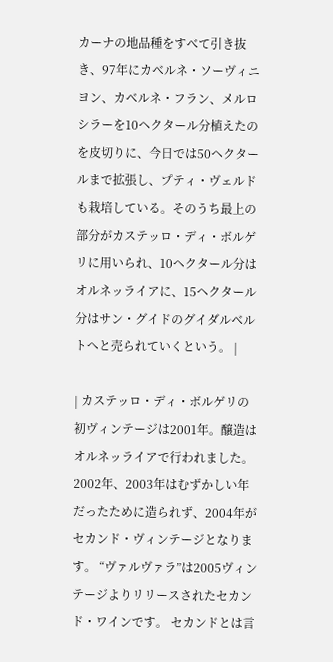カーナの地品種をすべて引き抜き、97年にカベルネ・ソーヴィニヨン、カベルネ・フラン、メルロ シラーを10ヘクタール分植えたのを皮切りに、今日では50ヘクタールまで拡張し、プティ・ヴェルドも栽培している。そのうち最上の部分がカステッロ・ディ・ボルゲリに用いられ、10ヘクタール分はオルネッライアに、15ヘクタール分はサン・グイドのグイダルベルトへと売られていくという。 |

| カステッロ・ディ・ボルゲリの初ヴィンテージは2001年。醸造はオルネッライアで行われました。 2002年、2003年はむずかしい年だったために造られず、2004年がセカンド・ヴィンテージとなります。 “ヴァルヴァラ”は2005ヴィンテージよりリリースされたセカンド・ワインです。 セカンドとは言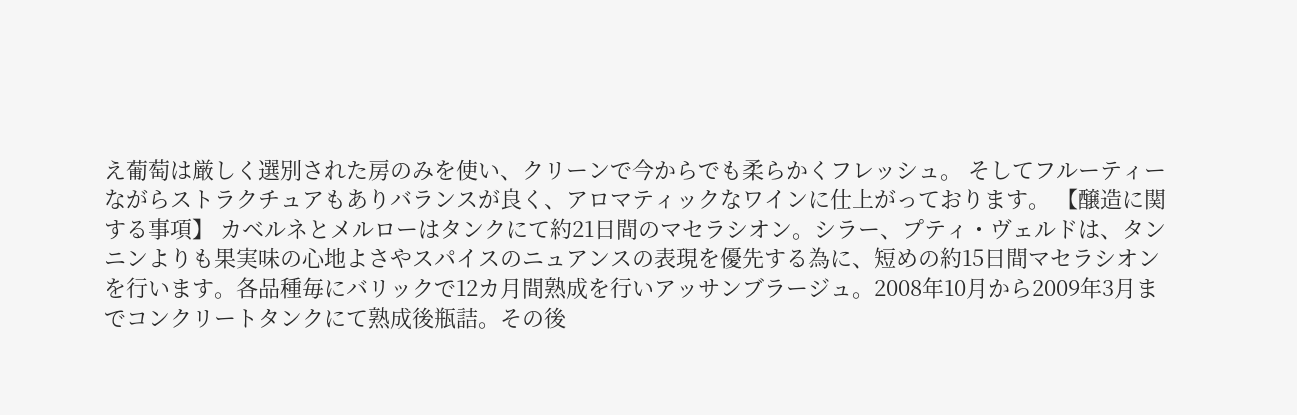え葡萄は厳しく選別された房のみを使い、クリーンで今からでも柔らかくフレッシュ。 そしてフルーティーながらストラクチュアもありバランスが良く、アロマティックなワインに仕上がっております。 【醸造に関する事項】 カベルネとメルローはタンクにて約21日間のマセラシオン。シラー、プティ・ヴェルドは、タンニンよりも果実味の心地よさやスパイスのニュアンスの表現を優先する為に、短めの約15日間マセラシオンを行います。各品種毎にバリックで12カ月間熟成を行いアッサンブラージュ。2008年10月から2009年3月までコンクリートタンクにて熟成後瓶詰。その後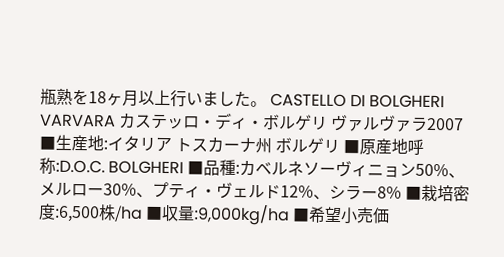瓶熟を18ヶ月以上行いました。 CASTELLO DI BOLGHERI VARVARA カステッロ・ディ・ボルゲリ ヴァルヴァラ2007 ■生産地:イタリア トスカーナ州 ボルゲリ ■原産地呼称:D.O.C. BOLGHERI ■品種:カベルネソーヴィニョン50%、メルロー30%、プティ・ヴェルド12%、シラー8% ■栽培密度:6,500株/ha ■収量:9,000kg/ha ■希望小売価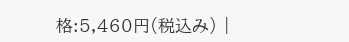格:5,460円(税込み) |